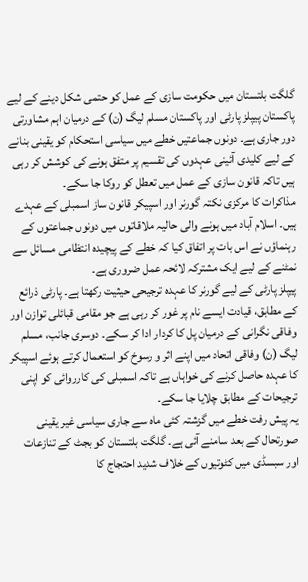گلگت بلتستان میں حکومت سازی کے عمل کو حتمی شکل دینے کے لیے پاکستان پیپلز پارٹی اور پاکستان مسلم لیگ (ن) کے درمیان اہم مشاورتی دور جاری ہے۔ دونوں جماعتیں خطے میں سیاسی استحکام کو یقینی بنانے کے لیے کلیدی آئینی عہدوں کی تقسیم پر متفق ہونے کی کوشش کر رہی ہیں تاکہ قانون سازی کے عمل میں تعطل کو روکا جا سکے۔
مذاکرات کا مرکزی نکتہ گورنر اور اسپیکر قانون ساز اسمبلی کے عہدے ہیں۔ اسلام آباد میں ہونے والی حالیہ ملاقاتوں میں دونوں جماعتوں کے رہنماؤں نے اس بات پر اتفاق کیا کہ خطے کے پیچیدہ انتظامی مسائل سے نمٹنے کے لیے ایک مشترکہ لائحہ عمل ضروری ہے۔
پیپلز پارٹی کے لیے گورنر کا عہدہ ترجیحی حیثیت رکھتا ہے۔ پارٹی ذرائع کے مطابق، قیادت ایسے نام پر غور کر رہی ہے جو مقامی قبائلی توازن اور وفاقی نگرانی کے درمیان پل کا کردار ادا کر سکے۔ دوسری جانب، مسلم لیگ (ن) وفاقی اتحاد میں اپنے اثر و رسوخ کو استعمال کرتے ہوئے اسپیکر کا عہدہ حاصل کرنے کی خواہاں ہے تاکہ اسمبلی کی کارروائی کو اپنی ترجیحات کے مطابق چلایا جا سکے۔
یہ پیش رفت خطے میں گزشتہ کئی ماہ سے جاری سیاسی غیر یقینی صورتحال کے بعد سامنے آئی ہے۔ گلگت بلتستان کو بجٹ کے تنازعات اور سبسڈی میں کٹوتیوں کے خلاف شدید احتجاج کا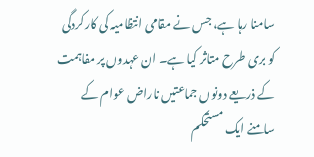سامنا رہا ہے، جس نے مقامی انتظامیہ کی کارکردگی کو بری طرح متاثر کیا ہے۔ ان عہدوں پر مفاہمت کے ذریعے دونوں جماعتیں ناراض عوام کے سامنے ایک مستحکم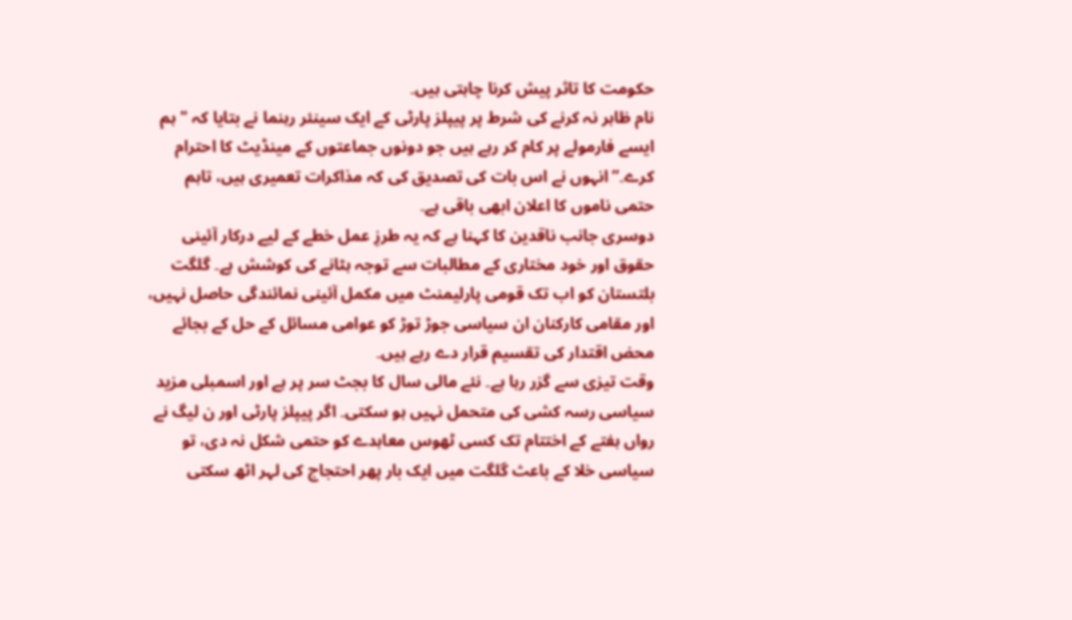حکومت کا تاثر پیش کرنا چاہتی ہیں۔
نام ظاہر نہ کرنے کی شرط پر پیپلز پارٹی کے ایک سینئر رہنما نے بتایا کہ "ہم ایسے فارمولے پر کام کر رہے ہیں جو دونوں جماعتوں کے مینڈیٹ کا احترام کرے۔” انہوں نے اس بات کی تصدیق کی کہ مذاکرات تعمیری ہیں، تاہم حتمی ناموں کا اعلان ابھی باقی ہے۔
دوسری جانب ناقدین کا کہنا ہے کہ یہ طرزِ عمل خطے کے لیے درکار آئینی حقوق اور خود مختاری کے مطالبات سے توجہ ہٹانے کی کوشش ہے۔ گلگت بلتستان کو اب تک قومی پارلیمنٹ میں مکمل آئینی نمائندگی حاصل نہیں، اور مقامی کارکنان ان سیاسی جوڑ توڑ کو عوامی مسائل کے حل کے بجائے محض اقتدار کی تقسیم قرار دے رہے ہیں۔
وقت تیزی سے گزر رہا ہے۔ نئے مالی سال کا بجٹ سر پر ہے اور اسمبلی مزید سیاسی رسہ کشی کی متحمل نہیں ہو سکتی۔ اگر پیپلز پارٹی اور ن لیگ نے رواں ہفتے کے اختتام تک کسی ٹھوس معاہدے کو حتمی شکل نہ دی، تو سیاسی خلا کے باعث گلگت میں ایک بار پھر احتجاج کی لہر اٹھ سکتی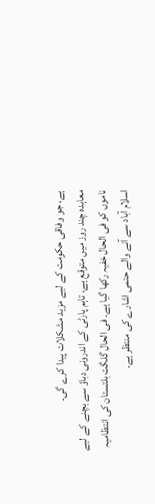ہے، جو وفاقی حکومت کے لیے مزید مشکلات پیدا کرے گی۔
معاہدہ چند روز میں متوقع ہے، تاہم پارٹی کے اندرونی دباؤ سے بچنے کے لیے ناموں کو فی الحال خفیہ رکھا گیا ہے۔ فی الحال گلگت بلتستان کی انتظامیہ اسلام آباد سے آنے والے حتمی اشارے کی منتظر ہے۔